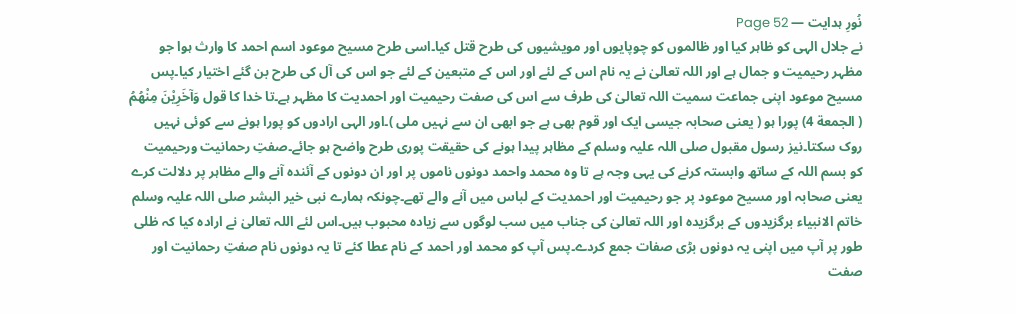نُورِ ہدایت — Page 52
نے جلال الہی کو ظاہر کیا اور ظالموں کو چوپایوں اور مویشیوں کی طرح قتل کیا۔اسی طرح مسیح موعود اسم احمد کا وارث ہوا جو مظہر رحیمیت و جمال ہے اور اللہ تعالیٰ نے یہ نام اس کے لئے اور اس کے متبعین کے لئے جو اس کی آل کی طرح بن گئے اختیار کیا۔پس مسیح موعود اپنی جماعت سمیت اللہ تعالیٰ کی طرف سے اس کی صفت رحیمیت اور احمدیت کا مظہر ہے۔تا خدا کا قول وَآخَرِيْنَ مِنْهُمُ ( الجمعة 4) پورا ہو ( یعنی صحابہ جیسی ایک اور قوم بھی ہے جو ابھی ان سے نہیں ملی )۔اور الہی ارادوں کو پورا ہونے سے کوئی نہیں روک سکتا۔نیز رسول مقبول صلی اللہ علیہ وسلم کے مظاہر پیدا ہونے کی حقیقت پوری طرح واضح ہو جائے۔صفتِ رحمانیت ورحیمیت کو بسم اللہ کے ساتھ وابستہ کرنے کی یہی وجہ ہے تا وہ محمد واحمد دونوں ناموں پر اور ان دونوں کے آئندہ آنے والے مظاہر پر دلالت کرے یعنی صحابہ اور مسیح موعود پر جو رحیمیت اور احمدیت کے لباس میں آنے والے تھے۔چونکہ ہمارے نبی خیر البشر صلی اللہ علیہ وسلم خاتم الانبیاء برگزیدوں کے برگزیدہ اور اللہ تعالیٰ کی جناب میں سب لوگوں سے زیادہ محبوب ہیں۔اس لئے اللہ تعالیٰ نے ارادہ کیا کہ ظلی طور پر آپ میں اپنی یہ دونوں بڑی صفات جمع کردے۔پس آپ کو محمد اور احمد کے نام عطا کئے تا یہ دونوں نام صفتِ رحمانیت اور صفت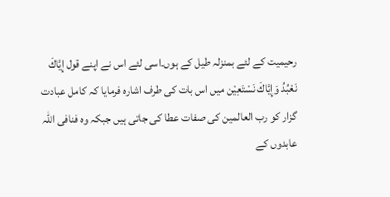رحیمیت کے لئے بمنزلہ طیل کے ہوں۔اسی لئے اس نے اپنے قول إِيَّاكَ نَعْبُدُ وَإِيَّاكَ نَسْتَعِيْن میں اس بات کی طرف اشارہ فرمایا کہ کامل عبادت گزار کو رب العالمین کی صفات عطا کی جاتی ہیں جبکہ وہ فنافی اللہ عابدوں کے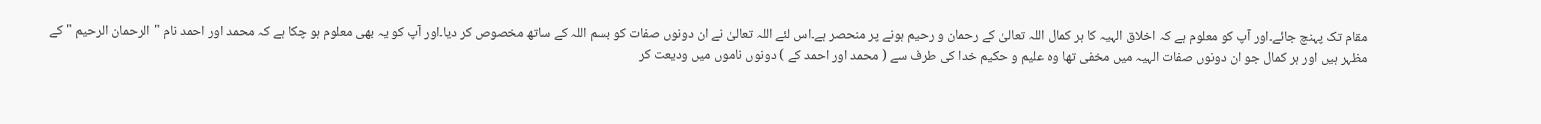مقام تک پہنچ جائے۔اور آپ کو معلوم ہے کہ اخلاق الہیہ کا ہر کمال اللہ تعالیٰ کے رحمان و رحیم ہونے پر منحصر ہے۔اس لئے اللہ تعالیٰ نے ان دونوں صفات کو بسم اللہ کے ساتھ مخصوص کر دیا۔اور آپ کو یہ بھی معلوم ہو چکا ہے کہ محمد اور احمد نام "الرحمان الرحیم " کے مظہر ہیں اور ہر کمال جو ان دونوں صفات الہیہ میں مخفی تھا وہ علیم و حکیم خدا کی طرف سے ( محمد اور احمد کے ) دونوں ناموں میں ودیعت کر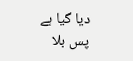دیا گیا ہے پس بلا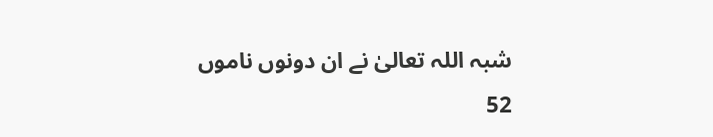شبہ اللہ تعالیٰ نے ان دونوں ناموں 52